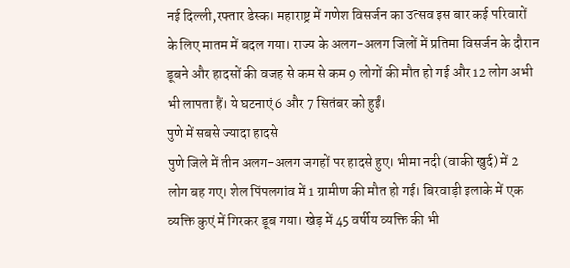नई दिल्ली,रफ्तार डेस्क। महाराष्ट्र में गणेश विसर्जन का उत्सव इस बार कई परिवारों के लिए मातम में बदल गया। राज्य के अलग-अलग जिलों में प्रतिमा विसर्जन के दौरान डूबने और हादसों की वजह से कम से कम 9 लोगों की मौत हो गई और 12 लोग अभी भी लापता हैं। ये घटनाएं 6 और 7 सितंबर को हुईं।
पुणे में सबसे ज्यादा हादसे
पुणे जिले में तीन अलग-अलग जगहों पर हादसे हुए। भीमा नदी (वाकी खुर्द) में 2 लोग बह गए। शेल पिंपलगांव में 1 ग्रामीण की मौत हो गई। बिरवाड़ी इलाके में एक व्यक्ति कुएं में गिरकर डूब गया। खेड़ में 45 वर्षीय व्यक्ति की भी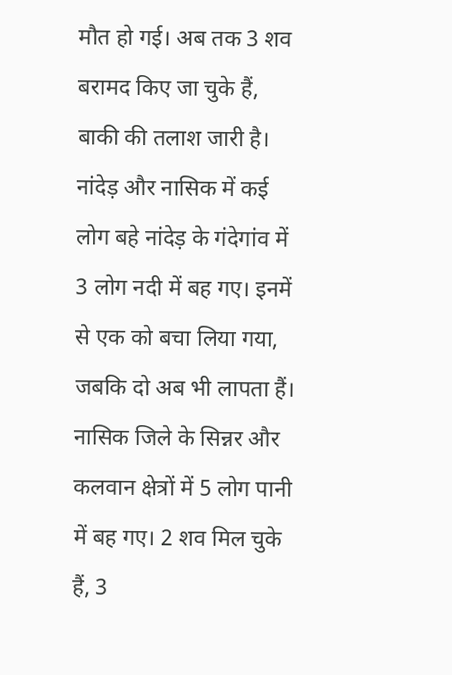मौत हो गई। अब तक 3 शव बरामद किए जा चुके हैं, बाकी की तलाश जारी है। नांदेड़ और नासिक में कई लोग बहे नांदेड़ के गंदेगांव में 3 लोग नदी में बह गए। इनमें से एक को बचा लिया गया, जबकि दो अब भी लापता हैं। नासिक जिले के सिन्नर और कलवान क्षेत्रों में 5 लोग पानी में बह गए। 2 शव मिल चुके हैं, 3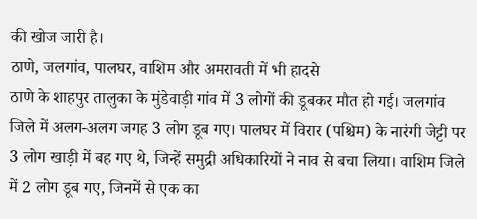की खोज जारी है।
ठाणे, जलगांव, पालघर, वाशिम और अमरावती में भी हादसे
ठाणे के शाहपुर तालुका के मुंडेवाड़ी गांव में 3 लोगों की डूबकर मौत हो गई। जलगांव जिले में अलग-अलग जगह 3 लोग डूब गए। पालघर में विरार (पश्चिम) के नारंगी जेट्टी पर 3 लोग खाड़ी में बह गए थे, जिन्हें समुद्री अधिकारियों ने नाव से बचा लिया। वाशिम जिले में 2 लोग डूब गए, जिनमें से एक का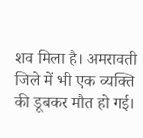शव मिला है। अमरावती जिले में भी एक व्यक्ति की डूबकर मौत हो गई।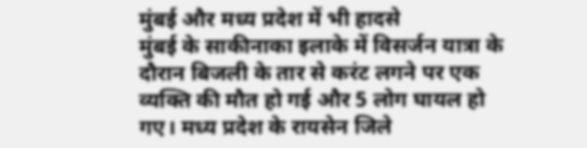मुंबई और मध्य प्रदेश में भी हादसे
मुंबई के साकीनाका इलाके में विसर्जन यात्रा के दौरान बिजली के तार से करंट लगने पर एक व्यक्ति की मौत हो गई और 5 लोग घायल हो गए। मध्य प्रदेश के रायसेन जिले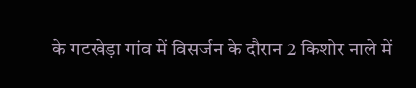के गटखेड़ा गांव में विसर्जन के दौरान 2 किशोर नाले में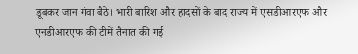डूबकर जान गंवा बैठे। भारी बारिश और हादसों के बाद राज्य में एसडीआरएफ और एनडीआरएफ की टीमें तैनात की गई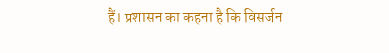हैं। प्रशासन का कहना है कि विसर्जन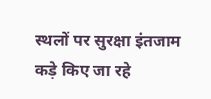स्थलों पर सुरक्षा इंतजाम कड़े किए जा रहे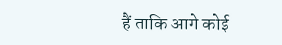हैं ताकि आगे कोई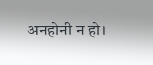अनहोनी न हो।